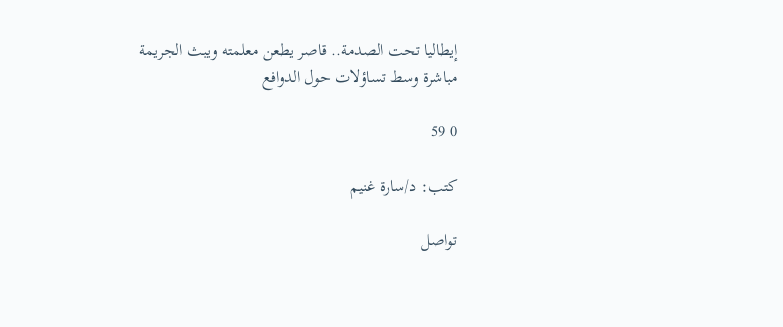إيطاليا تحت الصدمة.. قاصر يطعن معلمته ويبث الجريمة مباشرة وسط تساؤلات حول الدوافع

0 59

كتب: د/سارة غنيم

تواصل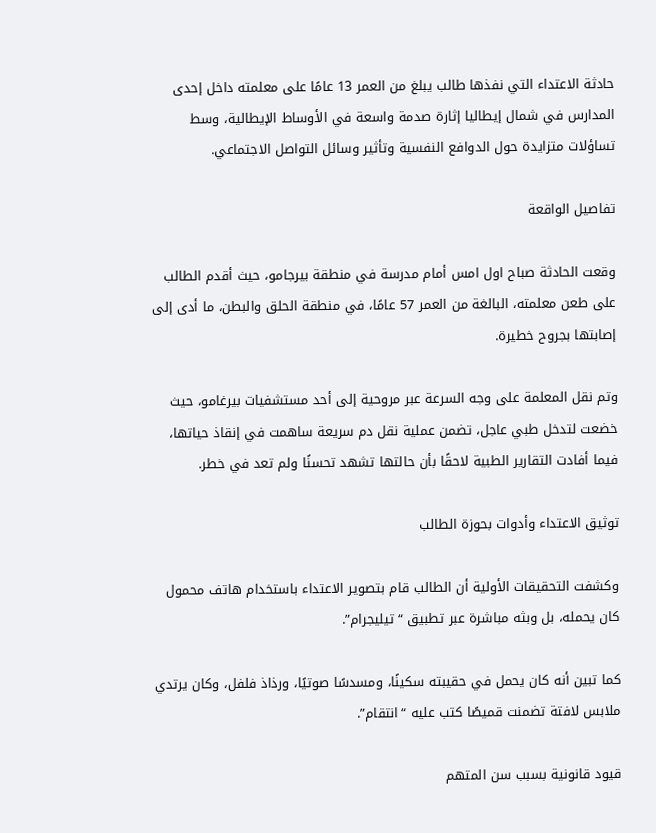حادثة الاعتداء التي نفذها طالب يبلغ من العمر 13 عامًا على معلمته داخل إحدى المدارس في شمال إيطاليا إثارة صدمة واسعة في الأوساط الإيطالية، وسط تساؤلات متزايدة حول الدوافع النفسية وتأثير وسائل التواصل الاجتماعي.

تفاصيل الواقعة

وقعت الحادثة صباح اول امس أمام مدرسة في منطقة بيرجامو، حيث أقدم الطالب على طعن معلمته، البالغة من العمر 57 عامًا، في منطقة الحلق والبطن، ما أدى إلى إصابتها بجروح خطيرة.

وتم نقل المعلمة على وجه السرعة عبر مروحية إلى أحد مستشفيات بيرغامو، حيث خضعت لتدخل طبي عاجل، تضمن عملية نقل دم سريعة ساهمت في إنقاذ حياتها، فيما أفادت التقارير الطبية لاحقًا بأن حالتها تشهد تحسنًا ولم تعد في خطر.

توثيق الاعتداء وأدوات بحوزة الطالب

وكشفت التحقيقات الأولية أن الطالب قام بتصوير الاعتداء باستخدام هاتف محمول كان يحمله، بل وبثه مباشرة عبر تطبيق “تيليجرام”.

كما تبين أنه كان يحمل في حقيبته سكينًا، ومسدسًا صوتيًا، ورذاذ فلفل، وكان يرتدي ملابس لافتة تضمنت قميصًا كتب عليه “انتقام”.

قيود قانونية بسبب سن المتهم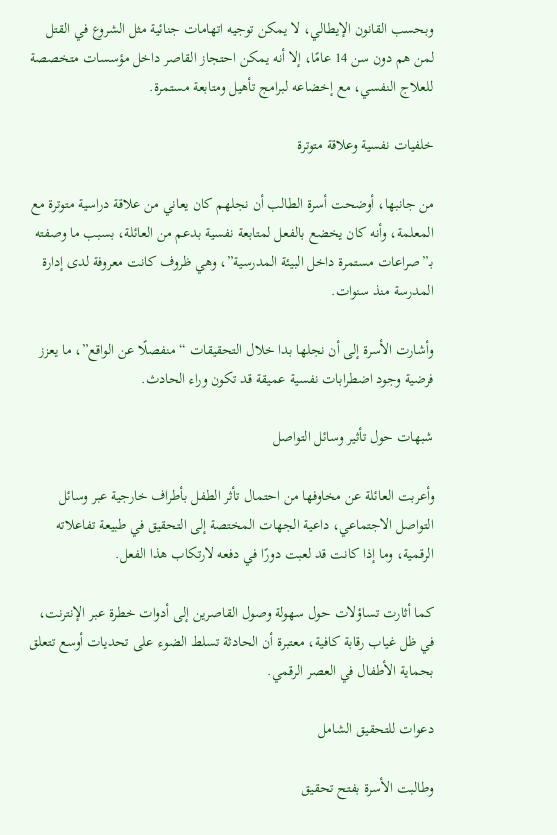وبحسب القانون الإيطالي، لا يمكن توجيه اتهامات جنائية مثل الشروع في القتل لمن هم دون سن 14 عامًا، إلا أنه يمكن احتجاز القاصر داخل مؤسسات متخصصة للعلاج النفسي، مع إخضاعه لبرامج تأهيل ومتابعة مستمرة.

خلفيات نفسية وعلاقة متوترة

من جانبها، أوضحت أسرة الطالب أن نجلهم كان يعاني من علاقة دراسية متوترة مع المعلمة، وأنه كان يخضع بالفعل لمتابعة نفسية بدعم من العائلة، بسبب ما وصفته بـ”صراعات مستمرة داخل البيئة المدرسية”، وهي ظروف كانت معروفة لدى إدارة المدرسة منذ سنوات.

وأشارت الأسرة إلى أن نجلها بدا خلال التحقيقات “منفصلًا عن الواقع”، ما يعزز فرضية وجود اضطرابات نفسية عميقة قد تكون وراء الحادث.

شبهات حول تأثير وسائل التواصل

وأعربت العائلة عن مخاوفها من احتمال تأثر الطفل بأطراف خارجية عبر وسائل التواصل الاجتماعي، داعية الجهات المختصة إلى التحقيق في طبيعة تفاعلاته الرقمية، وما إذا كانت قد لعبت دورًا في دفعه لارتكاب هذا الفعل.

كما أثارت تساؤلات حول سهولة وصول القاصرين إلى أدوات خطرة عبر الإنترنت، في ظل غياب رقابة كافية، معتبرة أن الحادثة تسلط الضوء على تحديات أوسع تتعلق بحماية الأطفال في العصر الرقمي.

دعوات للتحقيق الشامل

وطالبت الأسرة بفتح تحقيق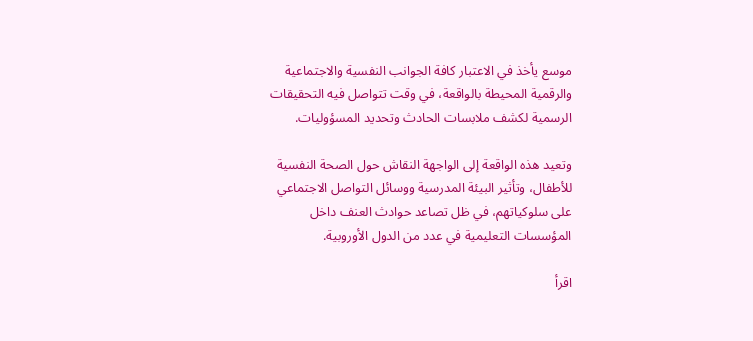موسع يأخذ في الاعتبار كافة الجوانب النفسية والاجتماعية والرقمية المحيطة بالواقعة، في وقت تتواصل فيه التحقيقات الرسمية لكشف ملابسات الحادث وتحديد المسؤوليات.

وتعيد هذه الواقعة إلى الواجهة النقاش حول الصحة النفسية للأطفال، وتأثير البيئة المدرسية ووسائل التواصل الاجتماعي على سلوكياتهم، في ظل تصاعد حوادث العنف داخل المؤسسات التعليمية في عدد من الدول الأوروبية.

اقرأ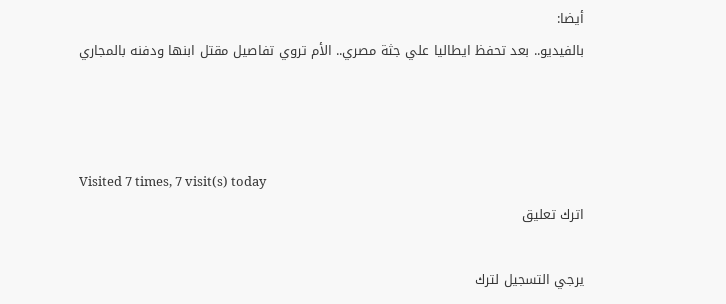أيضا:
بالفيديو.. بعد تحفظ ايطاليا علي جثة مصري.. الأم تروي تفاصيل مقتل ابنها ودفنه بالمجاري



Visited 7 times, 7 visit(s) today
اترك تعليق

يرجي التسجيل لترك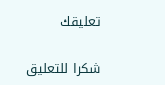تعليقك

شكرا للتعليق